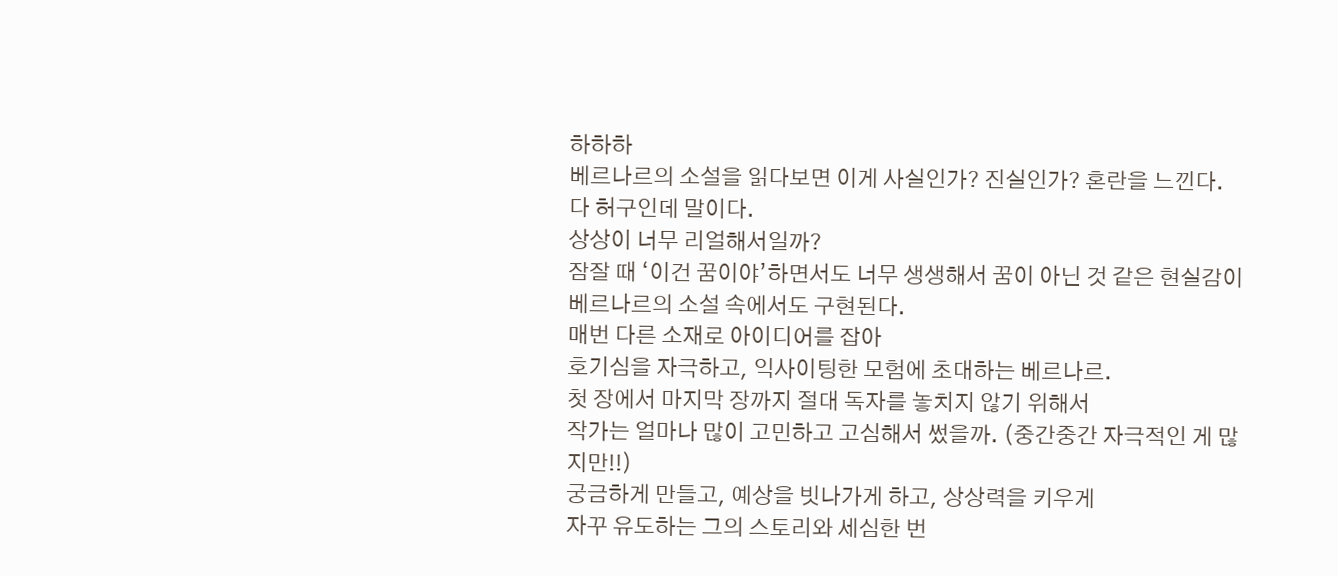하하하
베르나르의 소설을 읽다보면 이게 사실인가? 진실인가? 혼란을 느낀다. 다 허구인데 말이다.
상상이 너무 리얼해서일까?
잠잘 때 ‘이건 꿈이야’하면서도 너무 생생해서 꿈이 아닌 것 같은 현실감이 베르나르의 소설 속에서도 구현된다.
매번 다른 소재로 아이디어를 잡아
호기심을 자극하고, 익사이팅한 모험에 초대하는 베르나르.
첫 장에서 마지막 장까지 절대 독자를 놓치지 않기 위해서
작가는 얼마나 많이 고민하고 고심해서 썼을까. (중간중간 자극적인 게 많지만!!)
궁금하게 만들고, 예상을 빗나가게 하고, 상상력을 키우게
자꾸 유도하는 그의 스토리와 세심한 번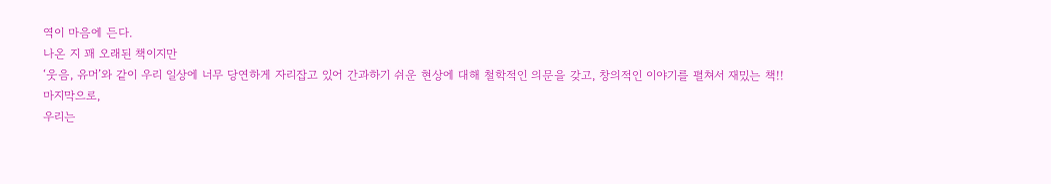역이 마음에 든다.
나온 지 꽤 오래된 책이지만
‘웃음, 유머’와 같이 우리 일상에 너무 당연하게 자리잡고 있어 간과하기 쉬운 현상에 대해 철학적인 의문을 갖고, 창의적인 이야기를 펼쳐서 재밌는 책!!
마지막으로,
우리는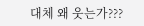대체 왜 웃는가???